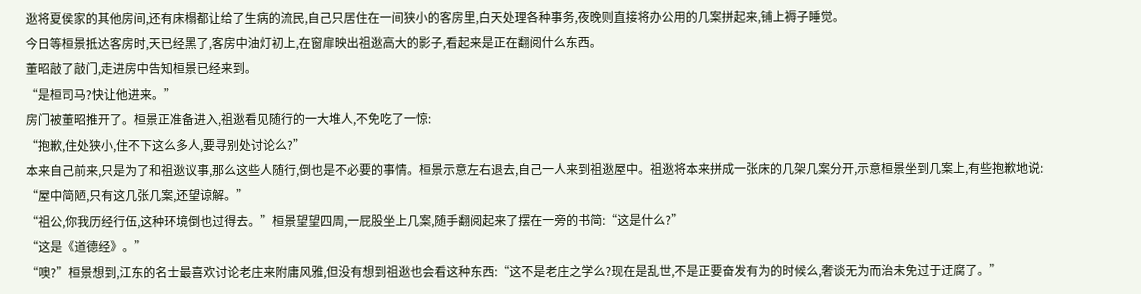逖将夏侯家的其他房间,还有床榻都让给了生病的流民,自己只居住在一间狭小的客房里,白天处理各种事务,夜晚则直接将办公用的几案拼起来,铺上褥子睡觉。
今日等桓景抵达客房时,天已经黑了,客房中油灯初上,在窗扉映出祖逖高大的影子,看起来是正在翻阅什么东西。
董昭敲了敲门,走进房中告知桓景已经来到。
“是桓司马?快让他进来。”
房门被董昭推开了。桓景正准备进入,祖逖看见随行的一大堆人,不免吃了一惊:
“抱歉,住处狭小,住不下这么多人,要寻别处讨论么?”
本来自己前来,只是为了和祖逖议事,那么这些人随行,倒也是不必要的事情。桓景示意左右退去,自己一人来到祖逖屋中。祖逖将本来拼成一张床的几架几案分开,示意桓景坐到几案上,有些抱歉地说:
“屋中简陋,只有这几张几案,还望谅解。”
“祖公,你我历经行伍,这种环境倒也过得去。”桓景望望四周,一屁股坐上几案,随手翻阅起来了摆在一旁的书简:“这是什么?”
“这是《道德经》。”
“噢?”桓景想到,江东的名士最喜欢讨论老庄来附庸风雅,但没有想到祖逖也会看这种东西:“这不是老庄之学么?现在是乱世,不是正要奋发有为的时候么,奢谈无为而治未免过于迂腐了。”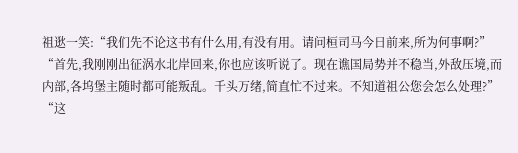祖逖一笑:“我们先不论这书有什么用,有没有用。请问桓司马今日前来,所为何事啊?”
“首先,我刚刚出征涡水北岸回来,你也应该听说了。现在谯国局势并不稳当,外敌压境,而内部,各坞堡主随时都可能叛乱。千头万绪,简直忙不过来。不知道祖公您会怎么处理?”
“这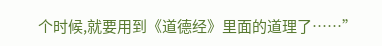个时候,就要用到《道德经》里面的道理了……”